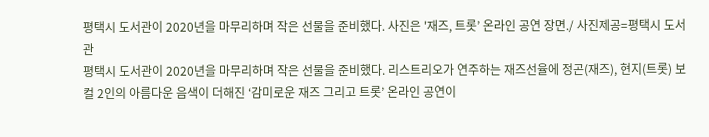평택시 도서관이 2020년을 마무리하며 작은 선물을 준비했다. 사진은 '재즈, 트롯’ 온라인 공연 장면./ 사진제공=평택시 도서관
평택시 도서관이 2020년을 마무리하며 작은 선물을 준비했다. 리스트리오가 연주하는 재즈선율에 정곤(재즈), 현지(트롯) 보컬 2인의 아름다운 음색이 더해진 ‘감미로운 재즈 그리고 트롯’ 온라인 공연이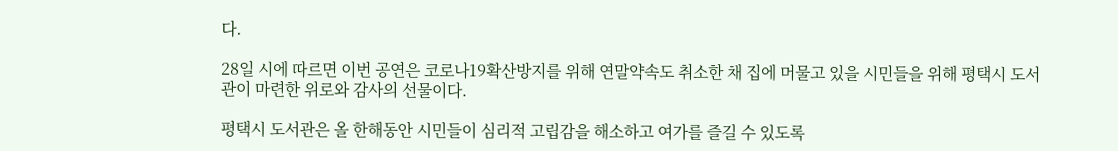다.

28일 시에 따르면 이번 공연은 코로나19확산방지를 위해 연말약속도 취소한 채 집에 머물고 있을 시민들을 위해 평택시 도서관이 마련한 위로와 감사의 선물이다.

평택시 도서관은 올 한해동안 시민들이 심리적 고립감을 해소하고 여가를 즐길 수 있도록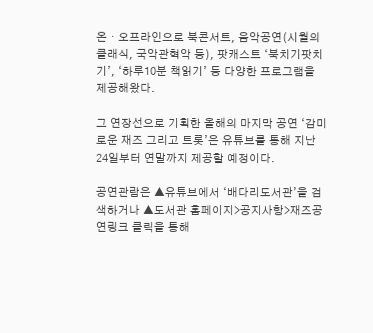온・오프라인으로 북콘서트, 음악공연(시월의 클래식, 국악관혁악 등), 팟캐스트 ‘북치기팟치기’, ‘하루10분 책읽기’ 등 다양한 프로그램을 제공해왔다.

그 연장선으로 기획한 올해의 마지막 공연 ‘감미로운 재즈 그리고 트롯’은 유튜브를 통해 지난 24일부터 연말까지 제공할 예정이다.

공연관람은 ▲유튜브에서 ‘배다리도서관’을 검색하거나 ▲도서관 홈페이지>공지사항>재즈공연링크 클릭을 통해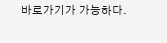바로가기가 가능하다.